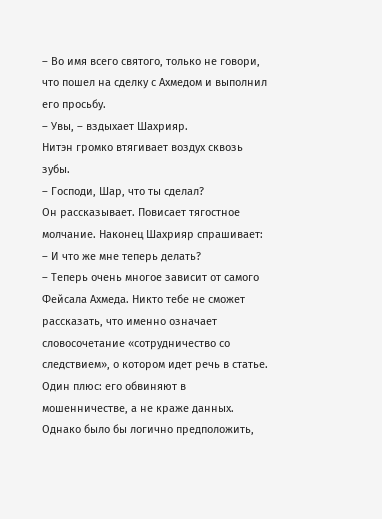– Во имя всего святого, только не говори, что пошел на сделку с Ахмедом и выполнил его просьбу.
– Увы, – вздыхает Шахрияр.
Нитэн громко втягивает воздух сквозь зубы.
– Господи, Шар, что ты сделал?
Он рассказывает. Повисает тягостное молчание. Наконец Шахрияр спрашивает:
– И что же мне теперь делать?
– Теперь очень многое зависит от самого Фейсала Ахмеда. Никто тебе не сможет рассказать, что именно означает словосочетание «сотрудничество со следствием», о котором идет речь в статье. Один плюс: его обвиняют в мошенничестве, а не краже данных. Однако было бы логично предположить,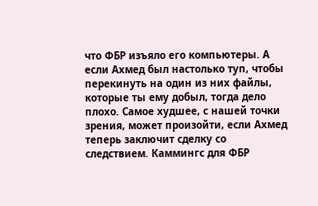что ФБР изъяло его компьютеры. А если Ахмед был настолько туп, чтобы перекинуть на один из них файлы, которые ты ему добыл, тогда дело плохо. Самое худшее, с нашей точки зрения, может произойти, если Ахмед теперь заключит сделку со следствием. Каммингс для ФБР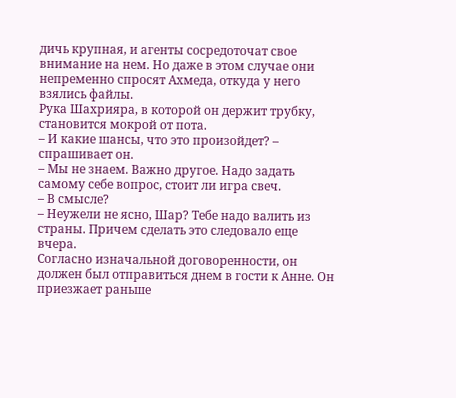дичь крупная, и агенты сосредоточат свое внимание на нем. Но даже в этом случае они непременно спросят Ахмеда, откуда у него взялись файлы.
Рука Шахрияра, в которой он держит трубку, становится мокрой от пота.
– И какие шансы, что это произойдет? – спрашивает он.
– Мы не знаем. Важно другое. Надо задать самому себе вопрос, стоит ли игра свеч.
– В смысле?
– Неужели не ясно, Шар? Тебе надо валить из страны. Причем сделать это следовало еще вчера.
Согласно изначальной договоренности, он должен был отправиться днем в гости к Анне. Он приезжает раньше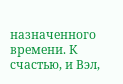назначенного времени. К счастью, и Вэл,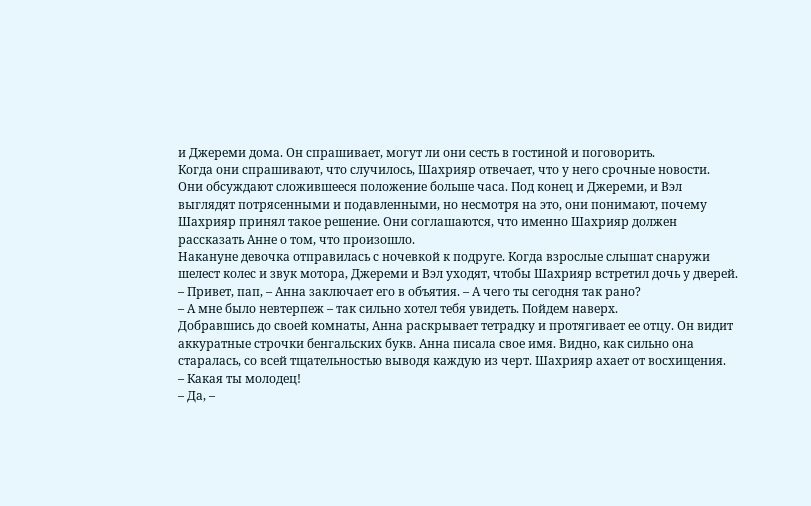и Джереми дома. Он спрашивает, могут ли они сесть в гостиной и поговорить.
Когда они спрашивают, что случилось, Шахрияр отвечает, что у него срочные новости.
Они обсуждают сложившееся положение больше часа. Под конец и Джереми, и Вэл выглядят потрясенными и подавленными, но несмотря на это, они понимают, почему Шахрияр принял такое решение. Они соглашаются, что именно Шахрияр должен рассказать Анне о том, что произошло.
Накануне девочка отправилась с ночевкой к подруге. Когда взрослые слышат снаружи шелест колес и звук мотора, Джереми и Вэл уходят, чтобы Шахрияр встретил дочь у дверей.
– Привет, пап, – Анна заключает его в объятия. – А чего ты сегодня так рано?
– А мне было невтерпеж – так сильно хотел тебя увидеть. Пойдем наверх.
Добравшись до своей комнаты, Анна раскрывает тетрадку и протягивает ее отцу. Он видит аккуратные строчки бенгальских букв. Анна писала свое имя. Видно, как сильно она старалась, со всей тщательностью выводя каждую из черт. Шахрияр ахает от восхищения.
– Какая ты молодец!
– Да, –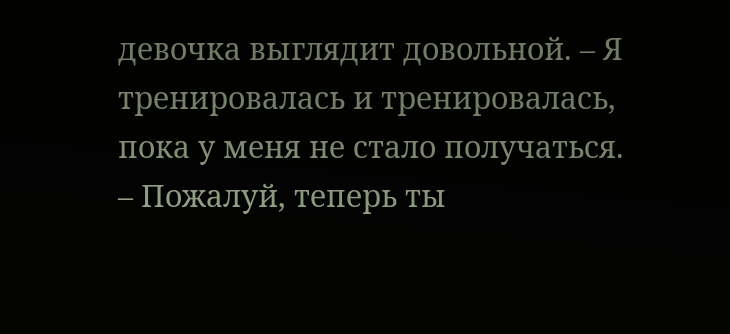девочка выглядит довольной. – Я тренировалась и тренировалась, пока у меня не стало получаться.
– Пожалуй, теперь ты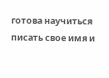готова научиться писать свое имя и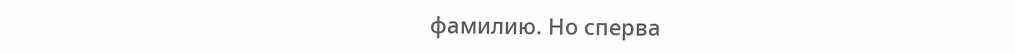фамилию. Но сперва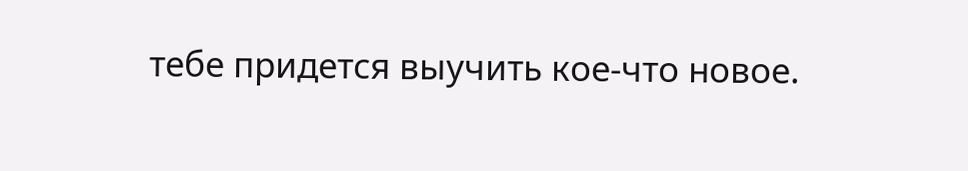тебе придется выучить кое-что новое.